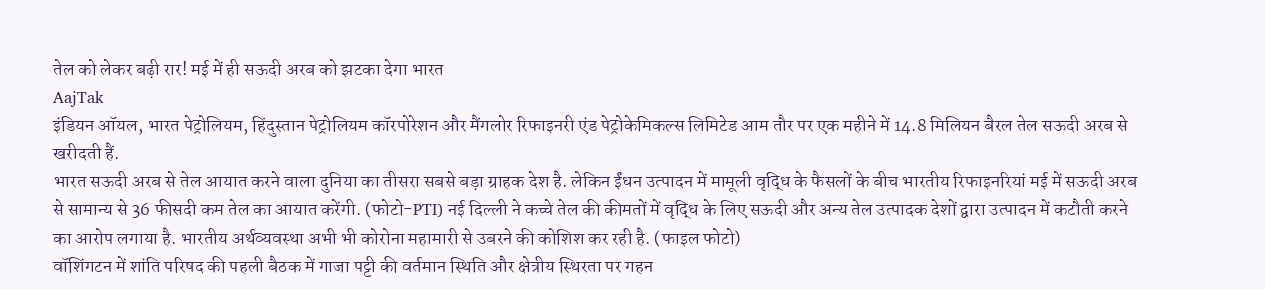तेल को लेकर बढ़ी रार! मई में ही सऊदी अरब को झटका देगा भारत
AajTak
इंडियन ऑयल, भारत पेट्रोलियम, हिंदुस्तान पेट्रोलियम कॉरपोरेशन और मैंगलोर रिफाइनरी एंड पेट्रोकेमिकल्स लिमिटेड आम तौर पर एक महीने में 14.8 मिलियन बैरल तेल सऊदी अरब से खरीदती हैं.
भारत सऊदी अरब से तेल आयात करने वाला दुनिया का तीसरा सबसे बड़ा ग्राहक देश है. लेकिन ईंधन उत्पादन में मामूली वृद्धि के फैसलों के बीच भारतीय रिफाइनरियां मई में सऊदी अरब से सामान्य से 36 फीसदी कम तेल का आयात करेंगी. (फोटो-PTI) नई दिल्ली ने कच्चे तेल की कीमतों में वृद्धि के लिए सऊदी और अन्य तेल उत्पादक देशों द्वारा उत्पादन में कटौती करने का आरोप लगाया है. भारतीय अर्थव्यवस्था अभी भी कोरोना महामारी से उबरने की कोशिश कर रही है. (फाइल फोटो)
वॉशिंगटन में शांति परिषद की पहली बैठक में गाजा पट्टी की वर्तमान स्थिति और क्षेत्रीय स्थिरता पर गहन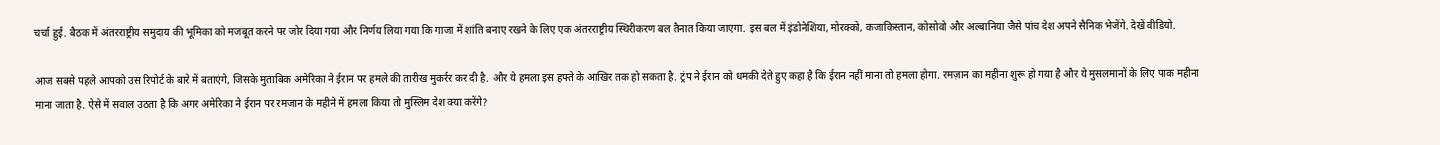चर्चा हुई. बैठक में अंतरराष्ट्रीय समुदाय की भूमिका को मजबूत करने पर जोर दिया गया और निर्णय लिया गया कि गाजा में शांति बनाए रखने के लिए एक अंतरराष्ट्रीय स्थिरीकरण बल तैनात किया जाएगा. इस बल में इंडोनेशिया, मोरक्को, कजाकिस्तान, कोसोवो और अल्बानिया जैसे पांच देश अपने सैनिक भेजेंगे. देखें वीडियो.

आज सबसे पहले आपको उस रिपोर्ट के बारे में बताएंगे, जिसके मुताबिक अमेरिका ने ईरान पर हमले की तारीख मुकर्रर कर दी है. और ये हमला इस हफ्ते के आखिर तक हो सकता है. ट्रंप ने ईरान को धमकी देते हुए कहा है कि ईरान नहीं माना तो हमला होगा. रमज़ान का महीना शुरू हो गया है और ये मुसलमानों के लिए पाक महीना माना जाता है. ऐसे में सवाल उठता है कि अगर अमेरिका ने ईरान पर रमजान के महीने में हमला किया तो मुस्लिम देश क्या करेंगे?